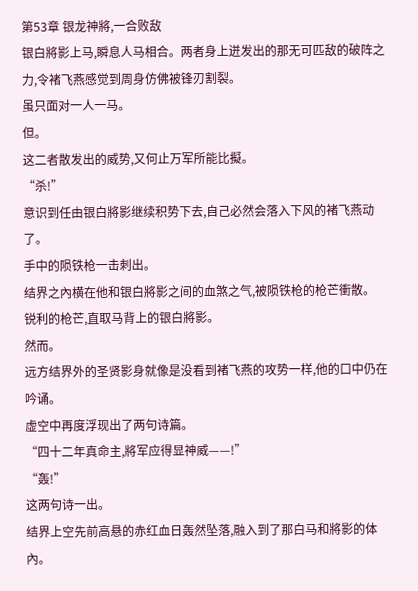第53章 银龙神將,一合败敌
银白將影上马,瞬息人马相合。两者身上迸发出的那无可匹敌的破阵之力,令褚飞燕感觉到周身仿佛被锋刃割裂。
虽只面对一人一马。
但。
这二者散发出的威势,又何止万军所能比擬。
“杀!”
意识到任由银白將影继续积势下去,自己必然会落入下风的褚飞燕动了。
手中的陨铁枪一击刺出。
结界之內横在他和银白將影之间的血煞之气,被陨铁枪的枪芒衝散。
锐利的枪芒,直取马背上的银白將影。
然而。
远方结界外的圣贤影身就像是没看到褚飞燕的攻势一样,他的口中仍在吟诵。
虚空中再度浮现出了两句诗篇。
“四十二年真命主,將军应得显神威——!”
“轰!”
这两句诗一出。
结界上空先前高悬的赤红血日轰然坠落,融入到了那白马和將影的体內。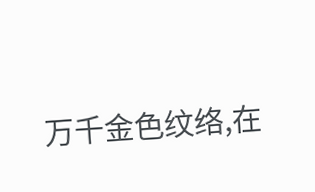万千金色纹络,在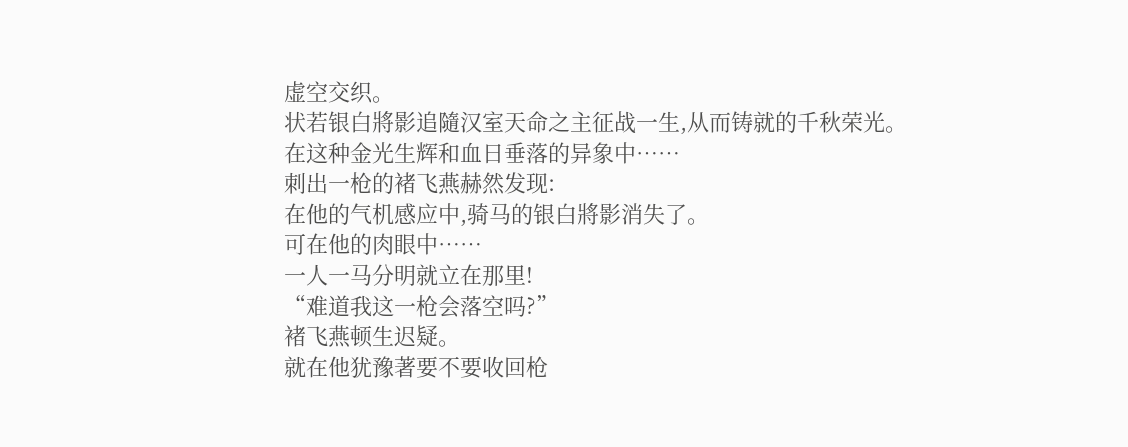虚空交织。
状若银白將影追隨汉室天命之主征战一生,从而铸就的千秋荣光。
在这种金光生辉和血日垂落的异象中……
刺出一枪的褚飞燕赫然发现:
在他的气机感应中,骑马的银白將影消失了。
可在他的肉眼中……
一人一马分明就立在那里!
“难道我这一枪会落空吗?”
褚飞燕顿生迟疑。
就在他犹豫著要不要收回枪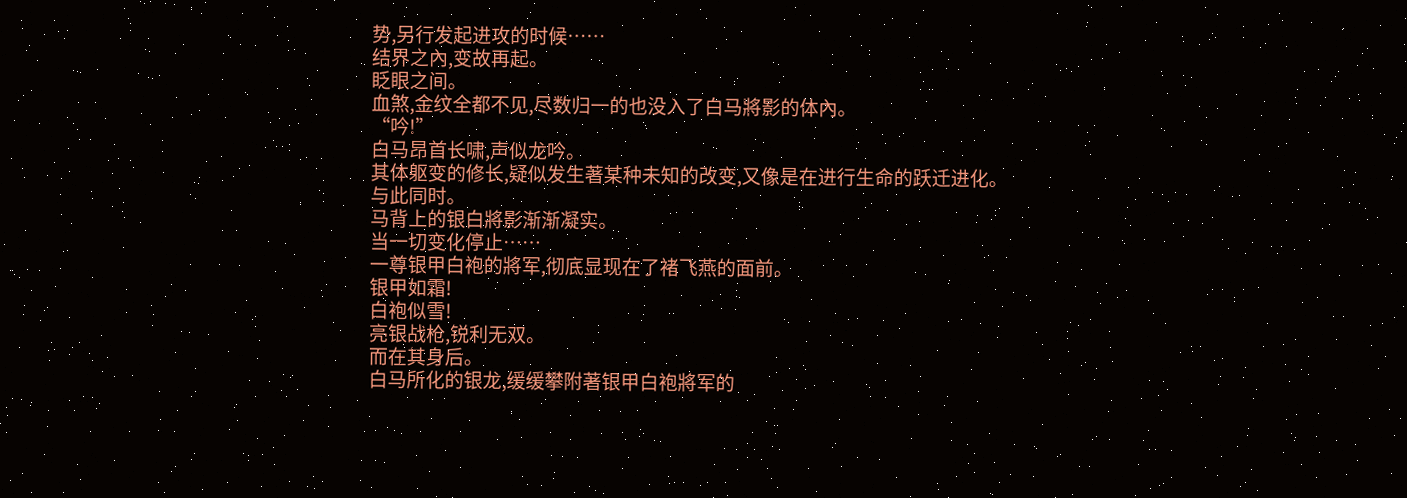势,另行发起进攻的时候……
结界之內,变故再起。
眨眼之间。
血煞,金纹全都不见,尽数归一的也没入了白马將影的体內。
“吟!”
白马昂首长啸,声似龙吟。
其体躯变的修长,疑似发生著某种未知的改变,又像是在进行生命的跃迁进化。
与此同时。
马背上的银白將影渐渐凝实。
当一切变化停止……
一尊银甲白袍的將军,彻底显现在了褚飞燕的面前。
银甲如霜!
白袍似雪!
亮银战枪,锐利无双。
而在其身后。
白马所化的银龙,缓缓攀附著银甲白袍將军的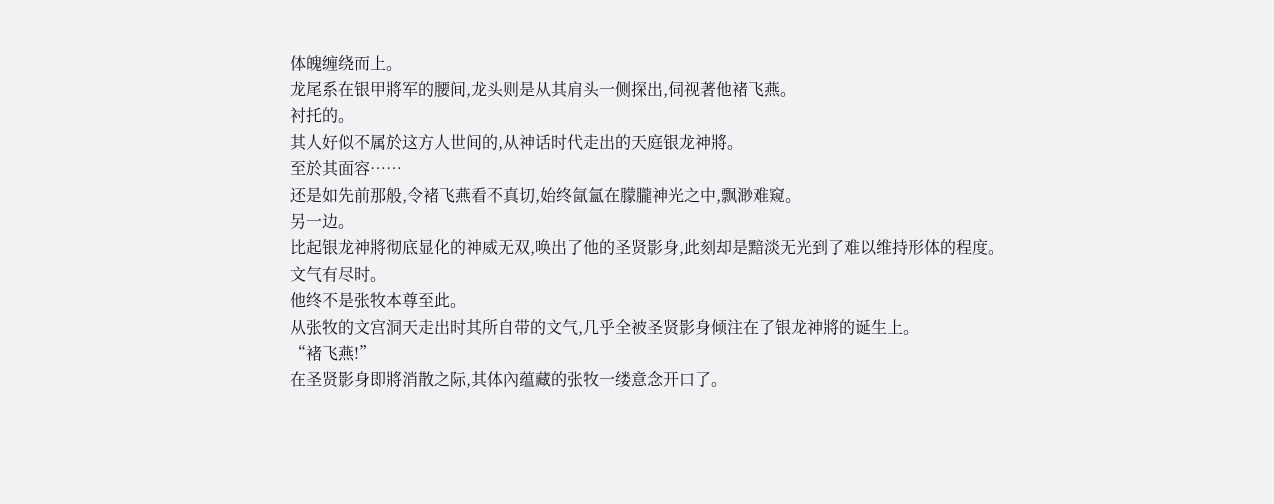体魄缠绕而上。
龙尾系在银甲將军的腰间,龙头则是从其肩头一侧探出,伺视著他褚飞燕。
衬托的。
其人好似不属於这方人世间的,从神话时代走出的天庭银龙神將。
至於其面容……
还是如先前那般,令褚飞燕看不真切,始终氤氳在朦朧神光之中,飘渺难窥。
另一边。
比起银龙神將彻底显化的神威无双,唤出了他的圣贤影身,此刻却是黯淡无光到了难以维持形体的程度。
文气有尽时。
他终不是张牧本尊至此。
从张牧的文宫洞天走出时其所自带的文气,几乎全被圣贤影身倾注在了银龙神將的诞生上。
“褚飞燕!”
在圣贤影身即將消散之际,其体內蕴藏的张牧一缕意念开口了。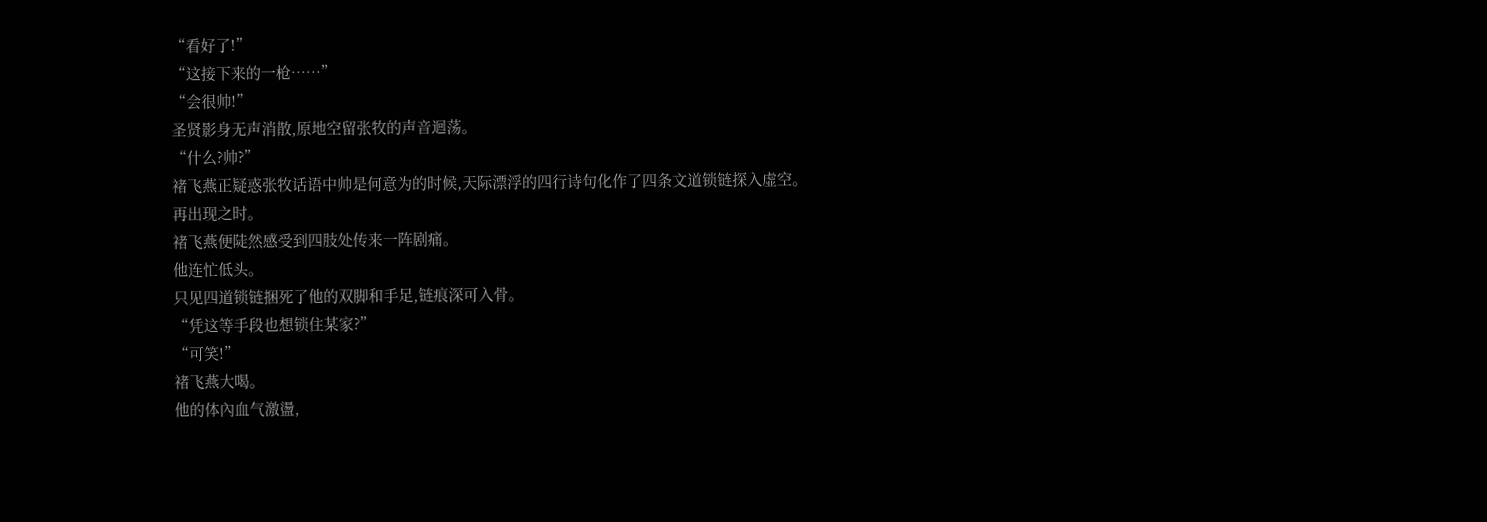“看好了!”
“这接下来的一枪……”
“会很帅!”
圣贤影身无声消散,原地空留张牧的声音迴荡。
“什么?帅?”
褚飞燕正疑惑张牧话语中帅是何意为的时候,天际漂浮的四行诗句化作了四条文道锁链探入虚空。
再出现之时。
褚飞燕便陡然感受到四肢处传来一阵剧痛。
他连忙低头。
只见四道锁链捆死了他的双脚和手足,链痕深可入骨。
“凭这等手段也想锁住某家?”
“可笑!”
褚飞燕大喝。
他的体內血气激盪,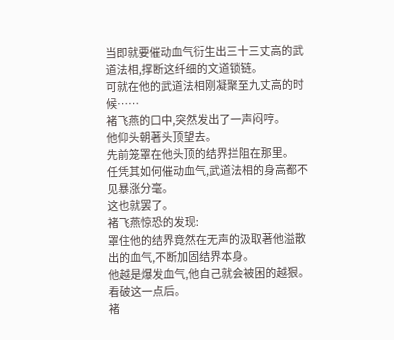当即就要催动血气衍生出三十三丈高的武道法相,撑断这纤细的文道锁链。
可就在他的武道法相刚凝聚至九丈高的时候……
褚飞燕的口中,突然发出了一声闷哼。
他仰头朝著头顶望去。
先前笼罩在他头顶的结界拦阻在那里。
任凭其如何催动血气,武道法相的身高都不见暴涨分毫。
这也就罢了。
褚飞燕惊恐的发现:
罩住他的结界竟然在无声的汲取著他溢散出的血气,不断加固结界本身。
他越是爆发血气,他自己就会被困的越狠。
看破这一点后。
褚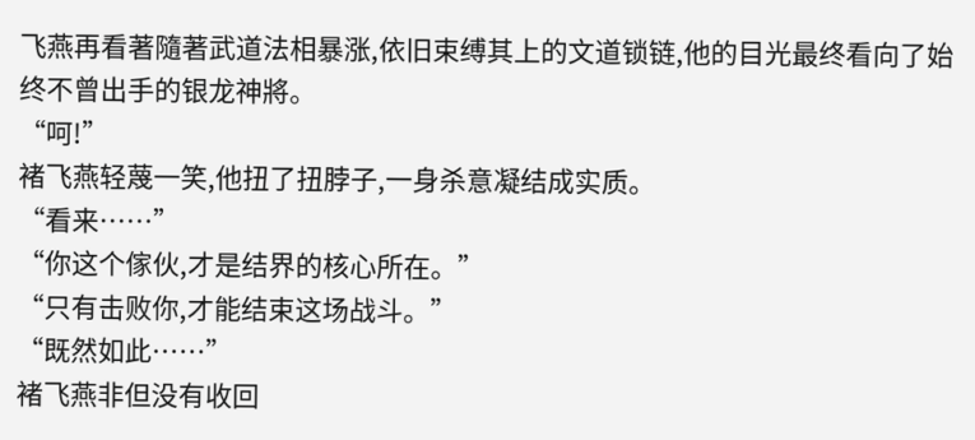飞燕再看著隨著武道法相暴涨,依旧束缚其上的文道锁链,他的目光最终看向了始终不曾出手的银龙神將。
“呵!”
褚飞燕轻蔑一笑,他扭了扭脖子,一身杀意凝结成实质。
“看来……”
“你这个傢伙,才是结界的核心所在。”
“只有击败你,才能结束这场战斗。”
“既然如此……”
褚飞燕非但没有收回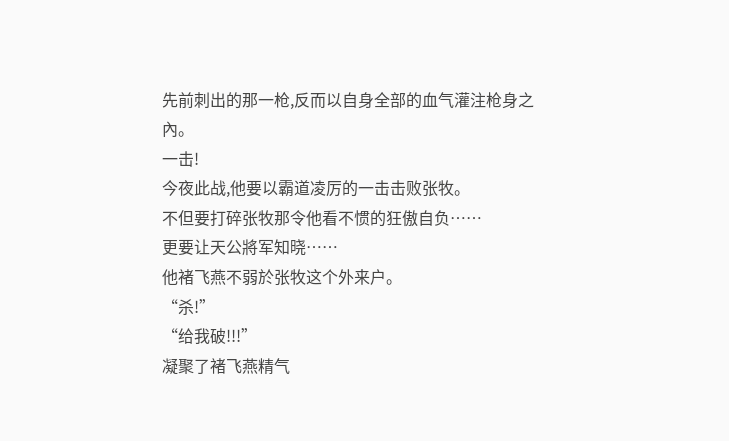先前刺出的那一枪,反而以自身全部的血气灌注枪身之內。
一击!
今夜此战,他要以霸道凌厉的一击击败张牧。
不但要打碎张牧那令他看不惯的狂傲自负……
更要让天公將军知晓……
他褚飞燕不弱於张牧这个外来户。
“杀!”
“给我破!!!”
凝聚了褚飞燕精气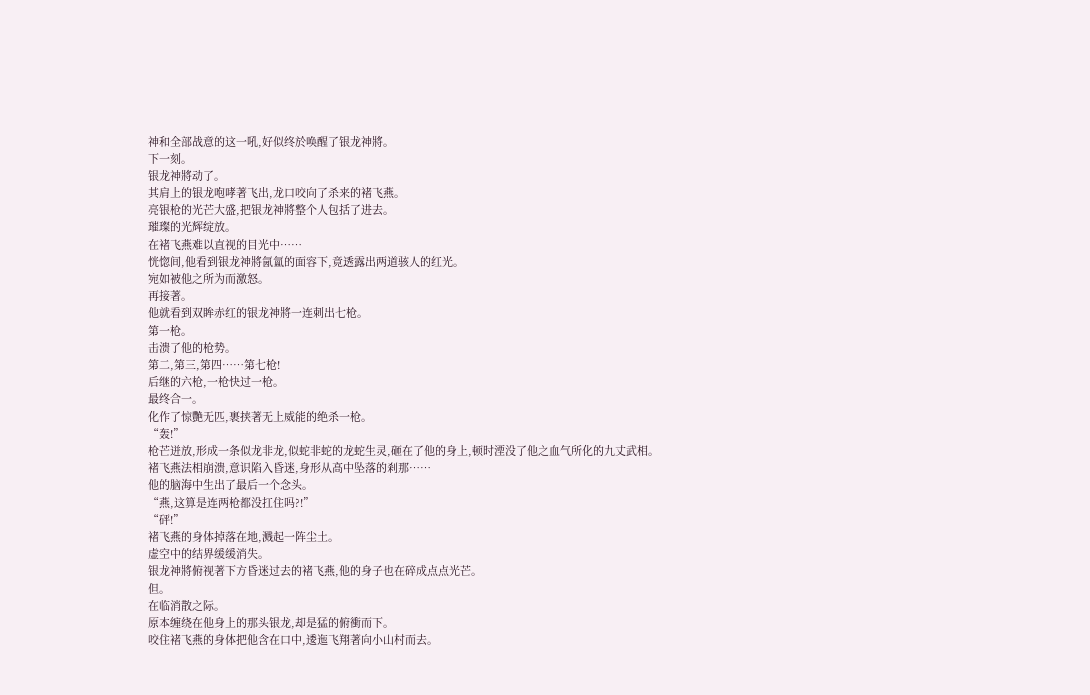神和全部战意的这一吼,好似终於唤醒了银龙神將。
下一刻。
银龙神將动了。
其肩上的银龙咆哮著飞出,龙口咬向了杀来的褚飞燕。
亮银枪的光芒大盛,把银龙神將整个人包括了进去。
璀璨的光辉绽放。
在褚飞燕难以直视的目光中……
恍惚间,他看到银龙神將氤氳的面容下,竟透露出两道骇人的红光。
宛如被他之所为而激怒。
再接著。
他就看到双眸赤红的银龙神將一连刺出七枪。
第一枪。
击溃了他的枪势。
第二,第三,第四……第七枪!
后继的六枪,一枪快过一枪。
最终合一。
化作了惊艷无匹,裹挟著无上威能的绝杀一枪。
“轰!”
枪芒迸放,形成一条似龙非龙,似蛇非蛇的龙蛇生灵,砸在了他的身上,顿时湮没了他之血气所化的九丈武相。
褚飞燕法相崩溃,意识陷入昏迷,身形从高中坠落的剎那……
他的脑海中生出了最后一个念头。
“燕,这算是连两枪都没扛住吗?!”
“砰!”
褚飞燕的身体掉落在地,溅起一阵尘土。
虚空中的结界缓缓消失。
银龙神將俯视著下方昏迷过去的褚飞燕,他的身子也在碎成点点光芒。
但。
在临消散之际。
原本缠绕在他身上的那头银龙,却是猛的俯衝而下。
咬住褚飞燕的身体把他含在口中,逶迤飞翔著向小山村而去。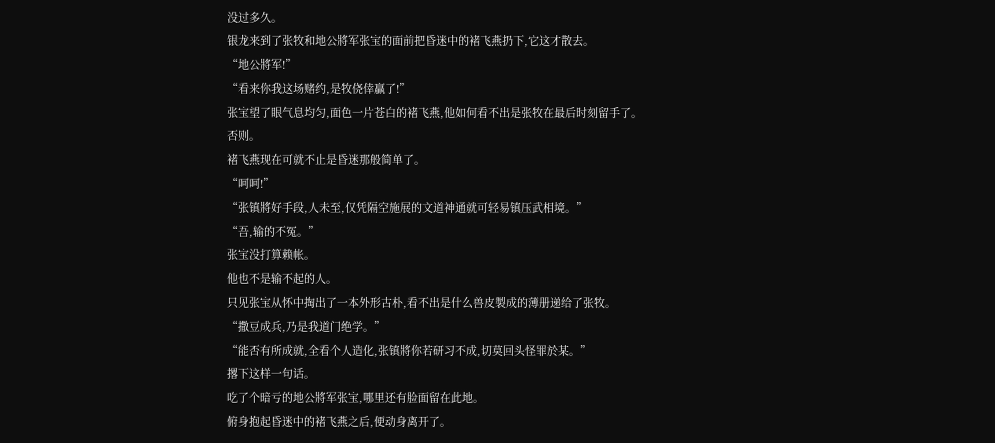没过多久。
银龙来到了张牧和地公將军张宝的面前把昏迷中的褚飞燕扔下,它这才散去。
“地公將军!”
“看来你我这场赌约,是牧侥倖贏了!”
张宝望了眼气息均匀,面色一片苍白的褚飞燕,他如何看不出是张牧在最后时刻留手了。
否则。
褚飞燕现在可就不止是昏迷那般简单了。
“呵呵!”
“张镇將好手段,人未至,仅凭隔空施展的文道神通就可轻易镇压武相境。”
“吾,输的不冤。”
张宝没打算赖帐。
他也不是输不起的人。
只见张宝从怀中掏出了一本外形古朴,看不出是什么兽皮製成的薄册递给了张牧。
“撒豆成兵,乃是我道门绝学。”
“能否有所成就,全看个人造化,张镇將你若研习不成,切莫回头怪罪於某。”
撂下这样一句话。
吃了个暗亏的地公將军张宝,哪里还有脸面留在此地。
俯身抱起昏迷中的褚飞燕之后,便动身离开了。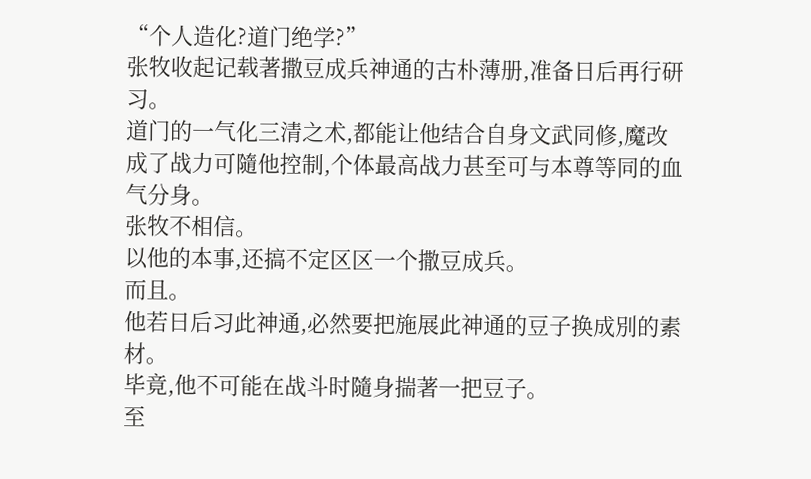“个人造化?道门绝学?”
张牧收起记载著撒豆成兵神通的古朴薄册,准备日后再行研习。
道门的一气化三清之术,都能让他结合自身文武同修,魔改成了战力可隨他控制,个体最高战力甚至可与本尊等同的血气分身。
张牧不相信。
以他的本事,还搞不定区区一个撒豆成兵。
而且。
他若日后习此神通,必然要把施展此神通的豆子换成別的素材。
毕竟,他不可能在战斗时隨身揣著一把豆子。
至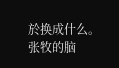於换成什么。
张牧的脑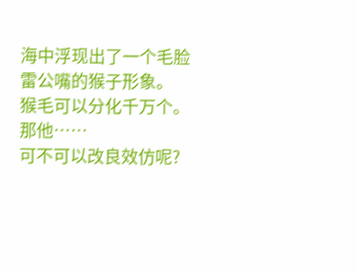海中浮现出了一个毛脸雷公嘴的猴子形象。
猴毛可以分化千万个。
那他……
可不可以改良效仿呢?